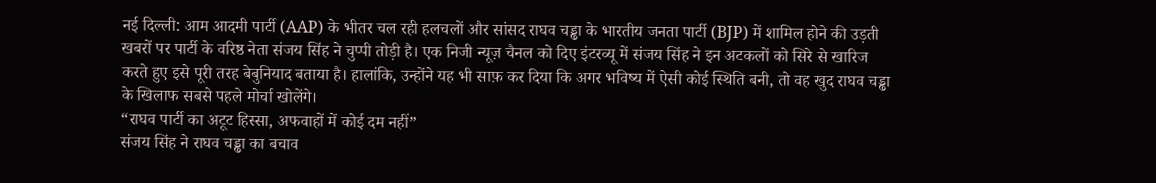नई दिल्ली: आम आदमी पार्टी (AAP) के भीतर चल रही हलचलों और सांसद राघव चड्ढा के भारतीय जनता पार्टी (BJP) में शामिल होने की उड़ती खबरों पर पार्टी के वरिष्ठ नेता संजय सिंह ने चुप्पी तोड़ी है। एक निजी न्यूज़ चैनल को दिए इंटरव्यू में संजय सिंह ने इन अटकलों को सिरे से खारिज करते हुए इसे पूरी तरह बेबुनियाद बताया है। हालांकि, उन्होंने यह भी साफ़ कर दिया कि अगर भविष्य में ऐसी कोई स्थिति बनी, तो वह खुद राघव चड्ढा के खिलाफ सबसे पहले मोर्चा खोलेंगे।
“राघव पार्टी का अटूट हिस्सा, अफवाहों में कोई दम नहीं”
संजय सिंह ने राघव चड्ढा का बचाव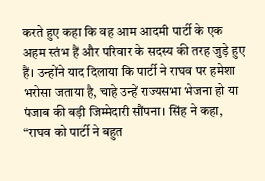करते हुए कहा कि वह आम आदमी पार्टी के एक अहम स्तंभ हैं और परिवार के सदस्य की तरह जुड़े हुए हैं। उन्होंने याद दिलाया कि पार्टी ने राघव पर हमेशा भरोसा जताया है, चाहे उन्हें राज्यसभा भेजना हो या पंजाब की बड़ी जिम्मेदारी सौंपना। सिंह ने कहा, “राघव को पार्टी ने बहुत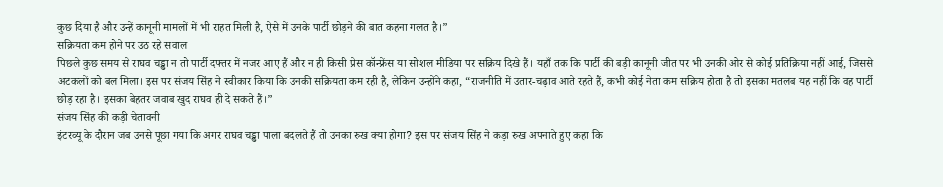कुछ दिया है और उन्हें कानूनी मामलों में भी राहत मिली है, ऐसे में उनके पार्टी छोड़ने की बात कहना गलत है।”
सक्रियता कम होने पर उठ रहे सवाल
पिछले कुछ समय से राघव चड्ढा न तो पार्टी दफ्तर में नजर आए हैं और न ही किसी प्रेस कॉन्फ्रेंस या सोशल मीडिया पर सक्रिय दिखे हैं। यहाँ तक कि पार्टी की बड़ी कानूनी जीत पर भी उनकी ओर से कोई प्रतिक्रिया नहीं आई, जिससे अटकलों को बल मिला। इस पर संजय सिंह ने स्वीकार किया कि उनकी सक्रियता कम रही है, लेकिन उन्होंने कहा, “राजनीति में उतार-चढ़ाव आते रहते हैं, कभी कोई नेता कम सक्रिय होता है तो इसका मतलब यह नहीं कि वह पार्टी छोड़ रहा है। इसका बेहतर जवाब खुद राघव ही दे सकते हैं।”
संजय सिंह की कड़ी चेतावनी
इंटरव्यू के दौरान जब उनसे पूछा गया कि अगर राघव चड्ढा पाला बदलते हैं तो उनका रुख क्या होगा? इस पर संजय सिंह ने कड़ा रुख अपनाते हुए कहा कि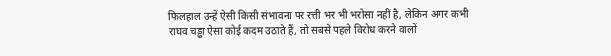फिलहाल उन्हें ऐसी किसी संभावना पर रत्ती भर भी भरोसा नहीं है, लेकिन अगर कभी राघव चड्ढा ऐसा कोई कदम उठाते हैं, तो सबसे पहले विरोध करने वालों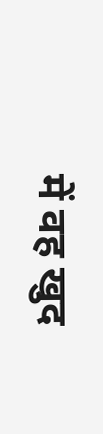में वह खुद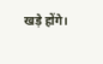खड़े होंगे।